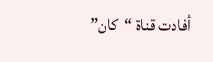أفادت قناة “كان”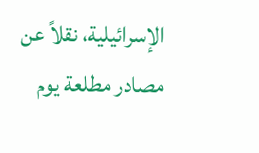الإسرائيلية، نقلاً عن مصادر مطلعة يوم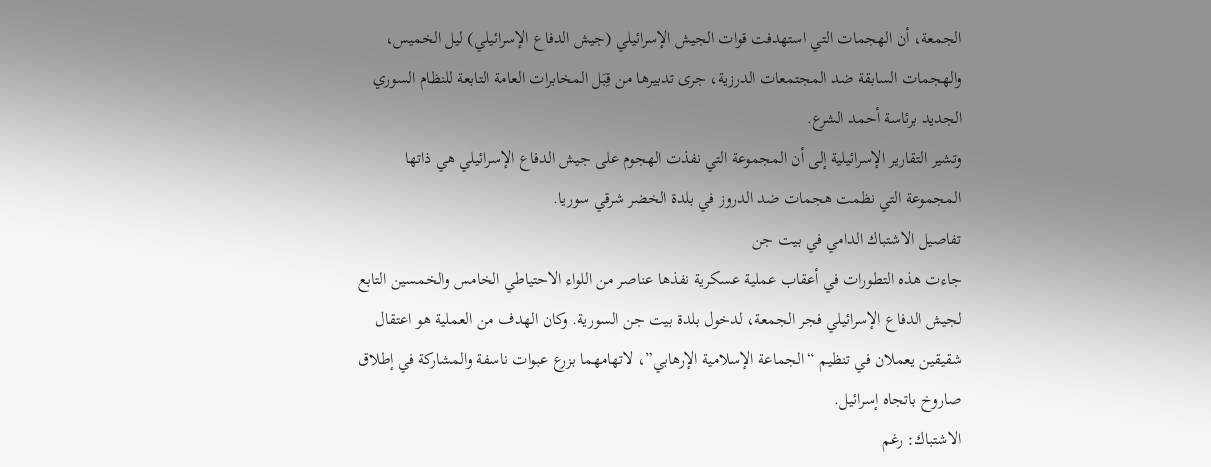الجمعة، أن الهجمات التي استهدفت قوات الجيش الإسرائيلي (جيش الدفاع الإسرائيلي) ليل الخميس، والهجمات السابقة ضد المجتمعات الدرزية، جرى تدبيرها من قِبَل المخابرات العامة التابعة للنظام السوري الجديد برئاسة أحمد الشرع.
وتشير التقارير الإسرائيلية إلى أن المجموعة التي نفذت الهجوم على جيش الدفاع الإسرائيلي هي ذاتها المجموعة التي نظمت هجمات ضد الدروز في بلدة الخضر شرقي سوريا.
تفاصيل الاشتباك الدامي في بيت جن
جاءت هذه التطورات في أعقاب عملية عسكرية نفذها عناصر من اللواء الاحتياطي الخامس والخمسين التابع لجيش الدفاع الإسرائيلي فجر الجمعة، لدخول بلدة بيت جن السورية. وكان الهدف من العملية هو اعتقال شقيقين يعملان في تنظيم “الجماعة الإسلامية الإرهابي”، لاتهامهما بزرع عبوات ناسفة والمشاركة في إطلاق صاروخ باتجاه إسرائيل.
الاشتباك: رغم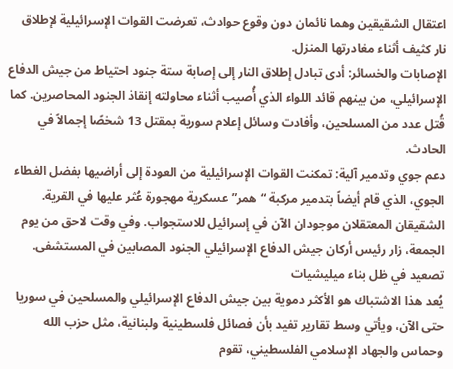اعتقال الشقيقين وهما نائمان دون وقوع حوادث، تعرضت القوات الإسرائيلية لإطلاق نار كثيف أثناء مغادرتها المنزل.
الإصابات والخسائر: أدى تبادل إطلاق النار إلى إصابة ستة جنود احتياط من جيش الدفاع الإسرائيلي، من بينهم قائد اللواء الذي أُصيب أثناء محاولته إنقاذ الجنود المحاصرين. كما قُتل عدد من المسلحين، وأفادت وسائل إعلام سورية بمقتل 13 شخصًا إجمالاً في الحادث.
دعم جوي وتدمير آلية: تمكنت القوات الإسرائيلية من العودة إلى أراضيها بفضل الغطاء الجوي، الذي قام أيضاً بتدمير مركبة “همر” عسكرية مهجورة عُثر عليها في القرية.
الشقيقان المعتقلان موجودان الآن في إسرائيل للاستجواب. وفي وقت لاحق من يوم الجمعة، زار رئيس أركان جيش الدفاع الإسرائيلي الجنود المصابين في المستشفى.
تصعيد في ظل بناء ميليشيات
يُعد هذا الاشتباك هو الأكثر دموية بين جيش الدفاع الإسرائيلي والمسلحين في سوريا حتى الآن، ويأتي وسط تقارير تفيد بأن فصائل فلسطينية ولبنانية، مثل حزب الله وحماس والجهاد الإسلامي الفلسطيني، تقوم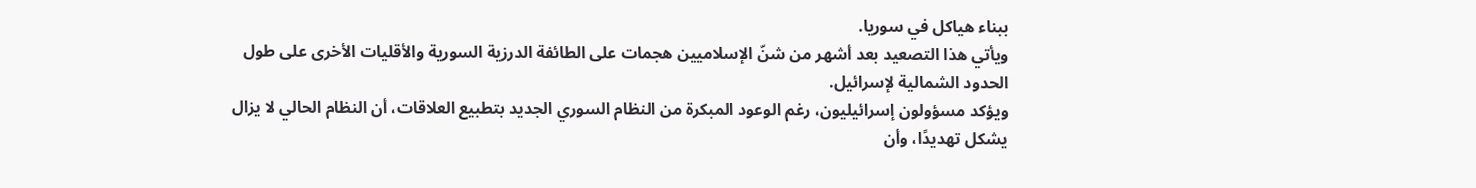ببناء هياكل في سوريا.
ويأتي هذا التصعيد بعد أشهر من شنّ الإسلاميين هجمات على الطائفة الدرزية السورية والأقليات الأخرى على طول الحدود الشمالية لإسرائيل.
ويؤكد مسؤولون إسرائيليون، رغم الوعود المبكرة من النظام السوري الجديد بتطبيع العلاقات، أن النظام الحالي لا يزال يشكل تهديدًا، وأن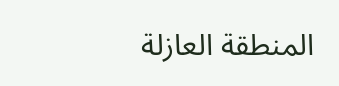المنطقة العازلة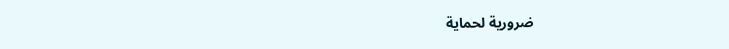ضرورية لحماية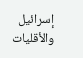إسرائيل والأقليات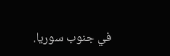في جنوب سوريا.